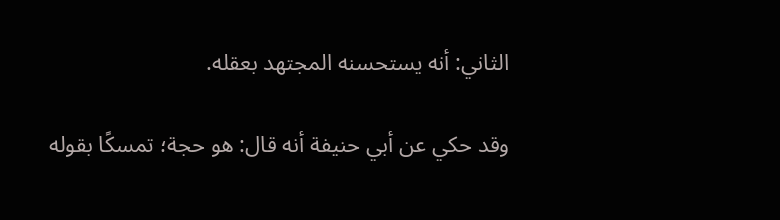الثاني: أنه يستحسنه المجتهد بعقله.

وقد حكي عن أبي حنيفة أنه قال: هو حجة؛ تمسكًا بقوله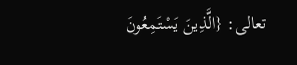تعالى: {الَّذِينَ يَسْتَمِعُونَ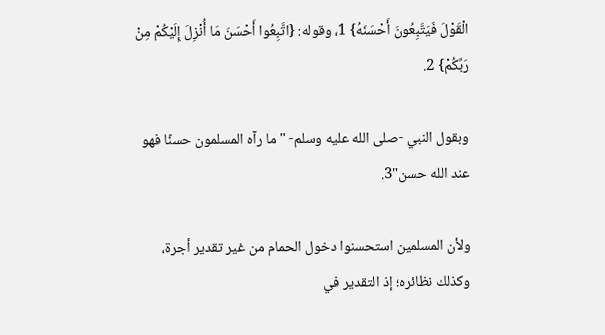الْقَوْلَ فَيَتَّبِعُونَ أَحْسَنَهُ} 1، وقوله: {اتَّبِعُوا أَحْسَنَ مَا أُنْزِلَ إِلَيْكُمْ مِنْ رَبِّكُمْ} 2.

وبقول النبي -صلى الله عليه وسلم- "ما رآه المسلمون حسنًا فهو عند الله حسن"3.

ولأن المسلمين استحسنوا دخول الحمام من غير تقدير أجرة، وكذلك نظائره؛ إذ التقدير في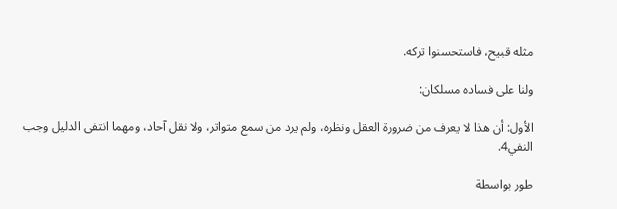مثله قبيح، فاستحسنوا تركه.

ولنا على فساده مسلكان:

الأول: أن هذا لا يعرف من ضرورة العقل ونظره، ولم يرد من سمع متواتر، ولا نقل آحاد، ومهما انتفى الدليل وجب النفي4.

طور بواسطة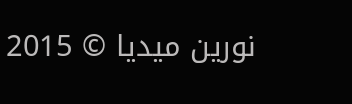نورين ميديا © 2015